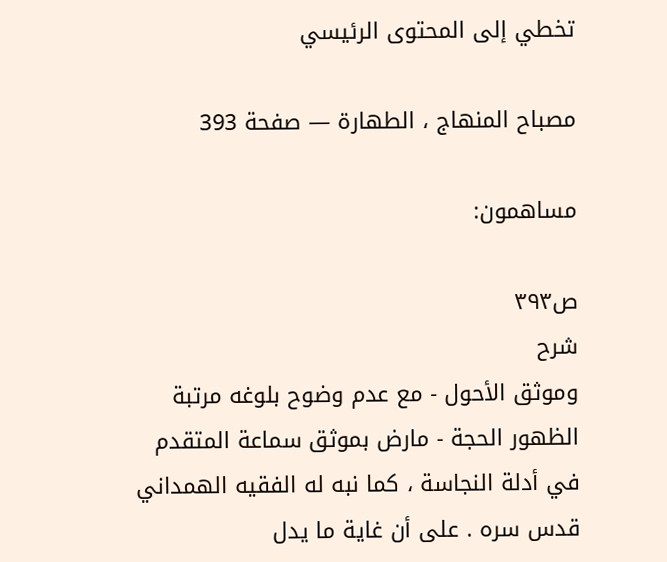تخطي إلى المحتوى الرئيسي

مصباح المنهاج ، الطهارة — صفحة 393

مساهمون:

ص٣٩٣
شرح
وموثق الأحول - مع عدم وضوح بلوغه مرتبة الظهور الحجة - مارض بموثق سماعة المتقدم في أدلة النجاسة ، كما نبه له الفقيه الهمداني قدس سره . على أن غاية ما يدل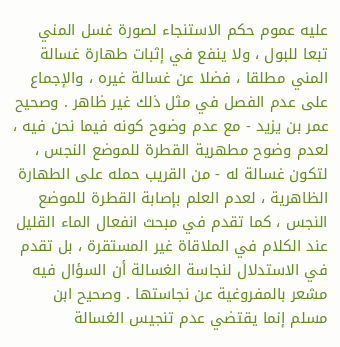عليه عموم حكم الاستنجاء لصورة غسل المني تبعا للبول ، ولا ينفع في إثبات طهارة غسالة المني مطلقا ، فضلا عن غسالة غيره ، والإجماع على عدم الفصل في مثل ذلك غير ظاهر . وصحيح عمر بن يزيد - مع عدم وضوح كونه فيما نحن فيه ، لعدم وضوح مطهرية القطرة للموضع النجس ، لتكون غسالة له - من القريب حمله على الطهارة الظاهرية ، لعدم العلم بإصابة القطرة للموضع النجس ، كما تقدم في مبحث انفعال الماء القليل عند الكلام في الملاقاة غير المستقرة ، بل تقدم في الاستدلال لنجاسة الغسالة أن السؤال فيه مشعر بالمفروغية عن نجاستها . وصحيح ابن مسلم إنما يقتضي عدم تنجيس الغسالة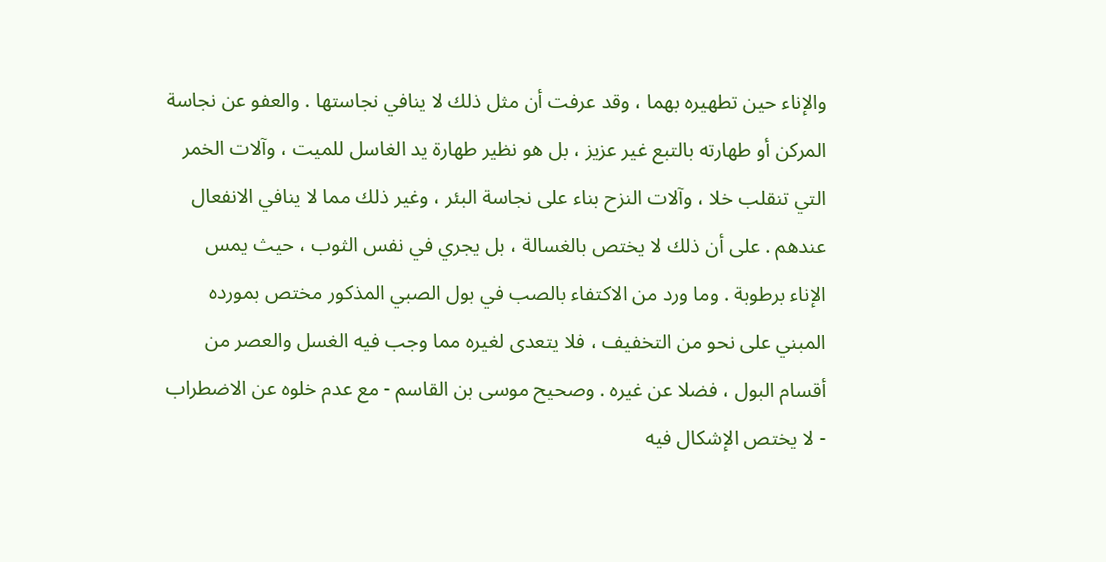والإناء حين تطهيره بهما ، وقد عرفت أن مثل ذلك لا ينافي نجاستها . والعفو عن نجاسة المركن أو طهارته بالتبع غير عزيز ، بل هو نظير طهارة يد الغاسل للميت ، وآلات الخمر التي تنقلب خلا ، وآلات النزح بناء على نجاسة البئر ، وغير ذلك مما لا ينافي الانفعال عندهم . على أن ذلك لا يختص بالغسالة ، بل يجري في نفس الثوب ، حيث يمس الإناء برطوبة . وما ورد من الاكتفاء بالصب في بول الصبي المذكور مختص بمورده المبني على نحو من التخفيف ، فلا يتعدى لغيره مما وجب فيه الغسل والعصر من أقسام البول ، فضلا عن غيره . وصحيح موسى بن القاسم - مع عدم خلوه عن الاضطراب - لا يختص الإشكال فيه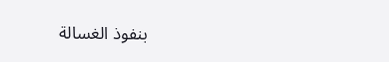بنفوذ الغسالة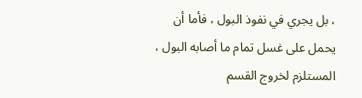، بل يجري في نفوذ البول ، فأما أن يحمل على غسل تمام ما أصابه البول ، المستلزم لخروج القسم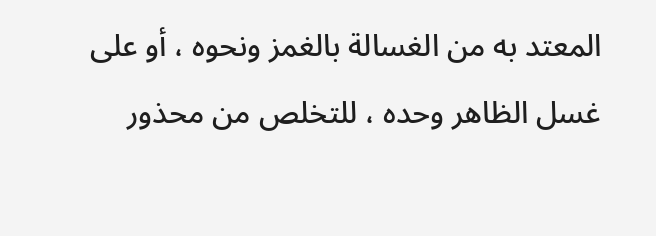المعتد به من الغسالة بالغمز ونحوه ، أو على غسل الظاهر وحده ، للتخلص من محذور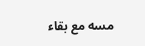مسه مع بقاء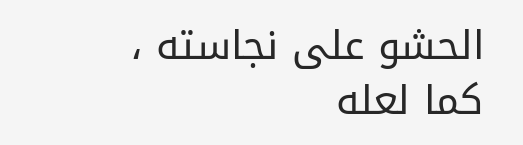الحشو على نجاسته ، كما لعله